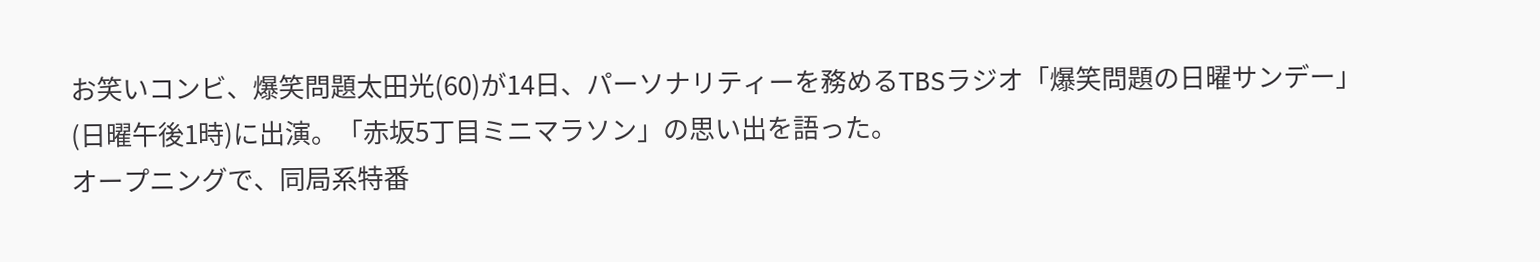お笑いコンビ、爆笑問題太田光(60)が14日、パーソナリティーを務めるTBSラジオ「爆笑問題の日曜サンデー」(日曜午後1時)に出演。「赤坂5丁目ミニマラソン」の思い出を語った。
オープニングで、同局系特番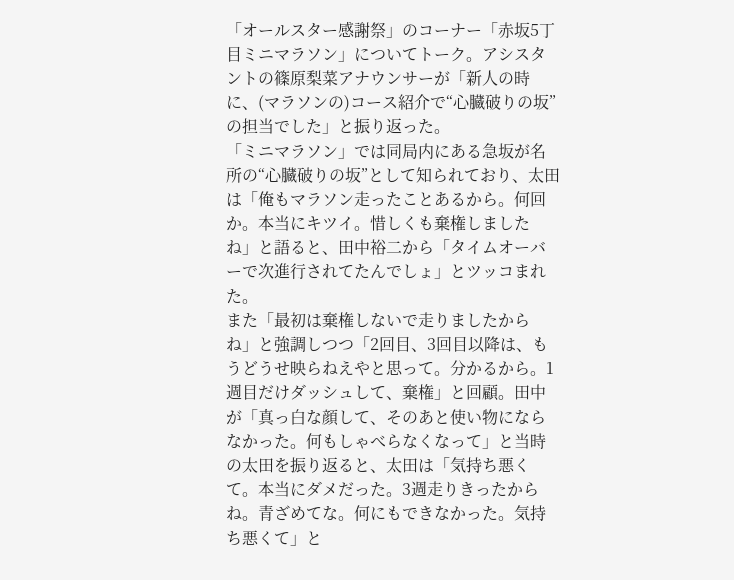「オールスター感謝祭」のコーナー「赤坂5丁目ミニマラソン」についてトーク。アシスタントの篠原梨菜アナウンサーが「新人の時に、(マラソンの)コース紹介で“心臓破りの坂”の担当でした」と振り返った。
「ミニマラソン」では同局内にある急坂が名所の“心臓破りの坂”として知られており、太田は「俺もマラソン走ったことあるから。何回か。本当にキツイ。惜しくも棄権しましたね」と語ると、田中裕二から「タイムオーバーで次進行されてたんでしょ」とツッコまれた。
また「最初は棄権しないで走りましたからね」と強調しつつ「2回目、3回目以降は、もうどうせ映らねえやと思って。分かるから。1週目だけダッシュして、棄権」と回顧。田中が「真っ白な顔して、そのあと使い物にならなかった。何もしゃべらなくなって」と当時の太田を振り返ると、太田は「気持ち悪くて。本当にダメだった。3週走りきったからね。青ざめてな。何にもできなかった。気持ち悪くて」と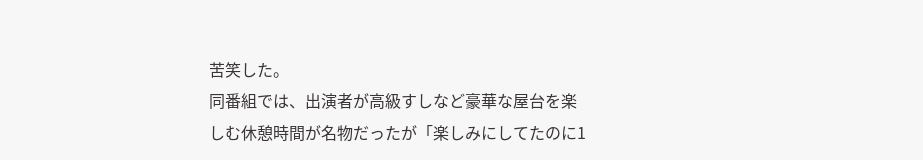苦笑した。
同番組では、出演者が高級すしなど豪華な屋台を楽しむ休憩時間が名物だったが「楽しみにしてたのに1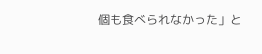個も食べられなかった」と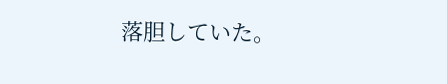落胆していた。